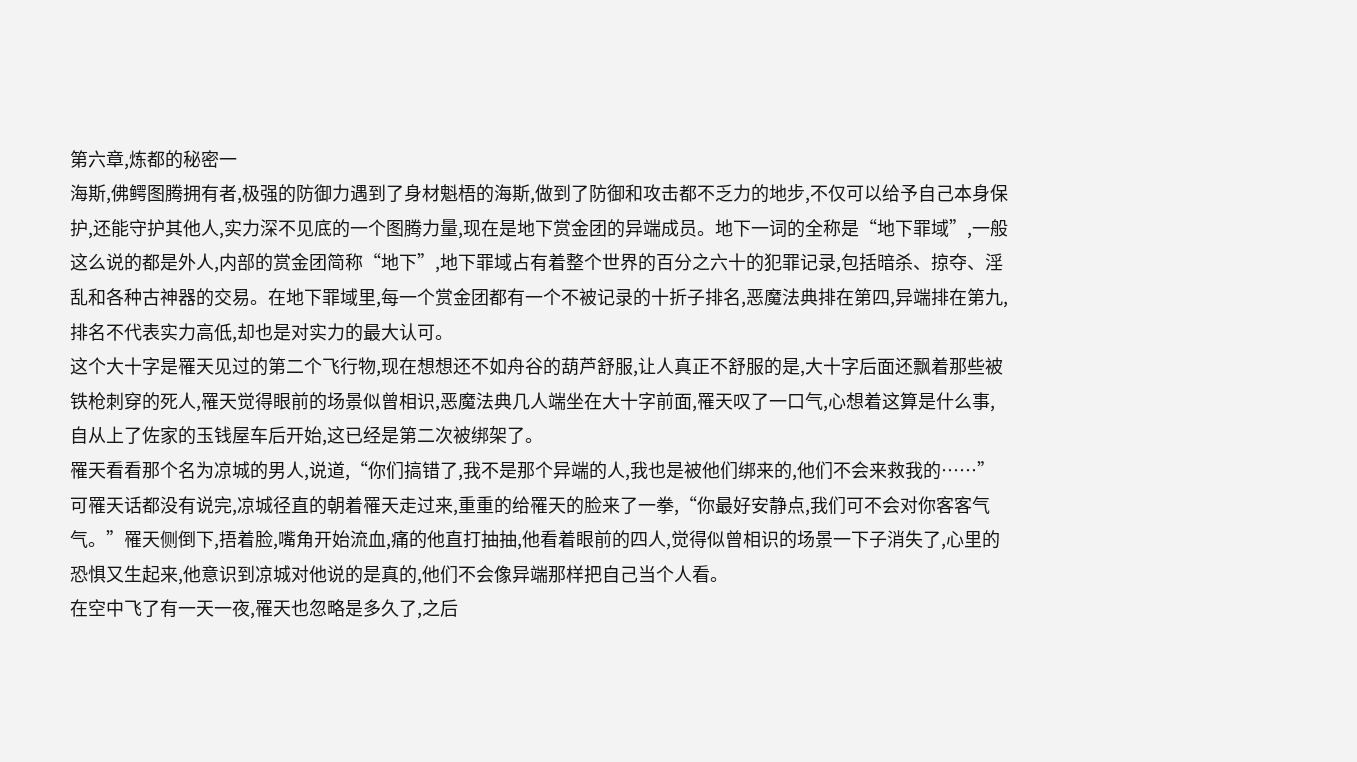第六章,炼都的秘密一
海斯,佛鳄图腾拥有者,极强的防御力遇到了身材魁梧的海斯,做到了防御和攻击都不乏力的地步,不仅可以给予自己本身保护,还能守护其他人,实力深不见底的一个图腾力量,现在是地下赏金团的异端成员。地下一词的全称是“地下罪域”,一般这么说的都是外人,内部的赏金团简称“地下”,地下罪域占有着整个世界的百分之六十的犯罪记录,包括暗杀、掠夺、淫乱和各种古神器的交易。在地下罪域里,每一个赏金团都有一个不被记录的十折子排名,恶魔法典排在第四,异端排在第九,排名不代表实力高低,却也是对实力的最大认可。
这个大十字是罹天见过的第二个飞行物,现在想想还不如舟谷的葫芦舒服,让人真正不舒服的是,大十字后面还飘着那些被铁枪刺穿的死人,罹天觉得眼前的场景似曾相识,恶魔法典几人端坐在大十字前面,罹天叹了一口气,心想着这算是什么事,自从上了佐家的玉钱屋车后开始,这已经是第二次被绑架了。
罹天看看那个名为凉城的男人,说道,“你们搞错了,我不是那个异端的人,我也是被他们绑来的,他们不会来救我的……”可罹天话都没有说完,凉城径直的朝着罹天走过来,重重的给罹天的脸来了一拳,“你最好安静点,我们可不会对你客客气气。”罹天侧倒下,捂着脸,嘴角开始流血,痛的他直打抽抽,他看着眼前的四人,觉得似曾相识的场景一下子消失了,心里的恐惧又生起来,他意识到凉城对他说的是真的,他们不会像异端那样把自己当个人看。
在空中飞了有一天一夜,罹天也忽略是多久了,之后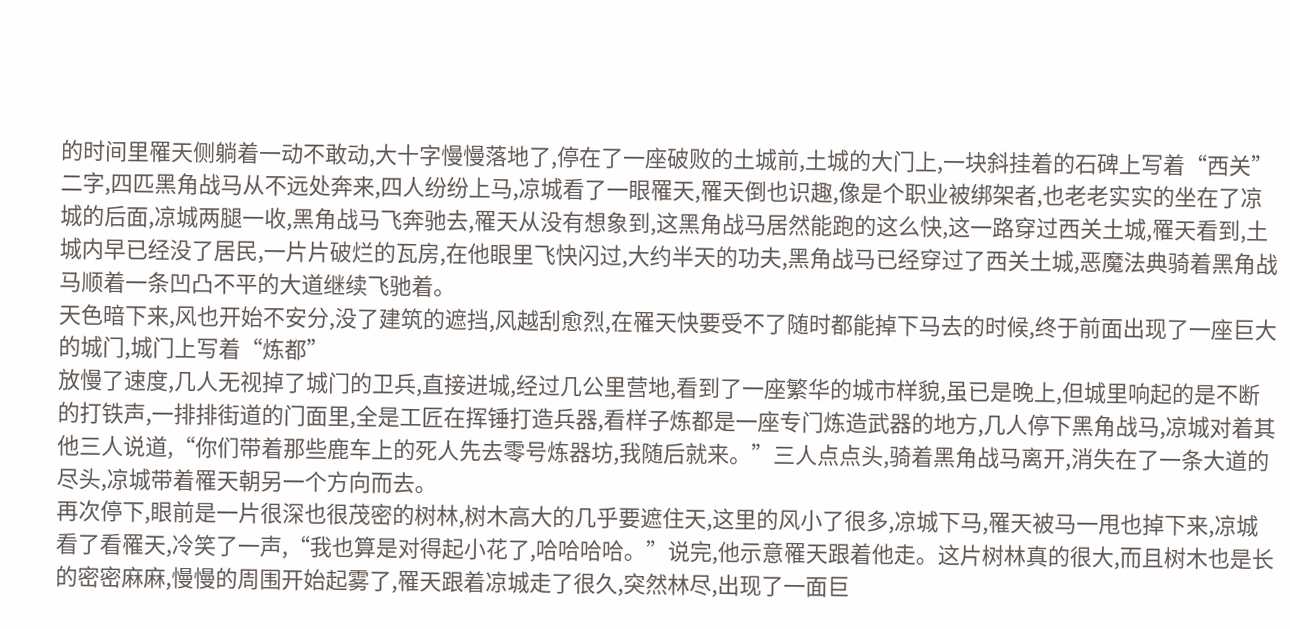的时间里罹天侧躺着一动不敢动,大十字慢慢落地了,停在了一座破败的土城前,土城的大门上,一块斜挂着的石碑上写着“西关”二字,四匹黑角战马从不远处奔来,四人纷纷上马,凉城看了一眼罹天,罹天倒也识趣,像是个职业被绑架者,也老老实实的坐在了凉城的后面,凉城两腿一收,黑角战马飞奔驰去,罹天从没有想象到,这黑角战马居然能跑的这么快,这一路穿过西关土城,罹天看到,土城内早已经没了居民,一片片破烂的瓦房,在他眼里飞快闪过,大约半天的功夫,黑角战马已经穿过了西关土城,恶魔法典骑着黑角战马顺着一条凹凸不平的大道继续飞驰着。
天色暗下来,风也开始不安分,没了建筑的遮挡,风越刮愈烈,在罹天快要受不了随时都能掉下马去的时候,终于前面出现了一座巨大的城门,城门上写着“炼都”
放慢了速度,几人无视掉了城门的卫兵,直接进城,经过几公里营地,看到了一座繁华的城市样貌,虽已是晚上,但城里响起的是不断的打铁声,一排排街道的门面里,全是工匠在挥锤打造兵器,看样子炼都是一座专门炼造武器的地方,几人停下黑角战马,凉城对着其他三人说道,“你们带着那些鹿车上的死人先去零号炼器坊,我随后就来。”三人点点头,骑着黑角战马离开,消失在了一条大道的尽头,凉城带着罹天朝另一个方向而去。
再次停下,眼前是一片很深也很茂密的树林,树木高大的几乎要遮住天,这里的风小了很多,凉城下马,罹天被马一甩也掉下来,凉城看了看罹天,冷笑了一声,“我也算是对得起小花了,哈哈哈哈。”说完,他示意罹天跟着他走。这片树林真的很大,而且树木也是长的密密麻麻,慢慢的周围开始起雾了,罹天跟着凉城走了很久,突然林尽,出现了一面巨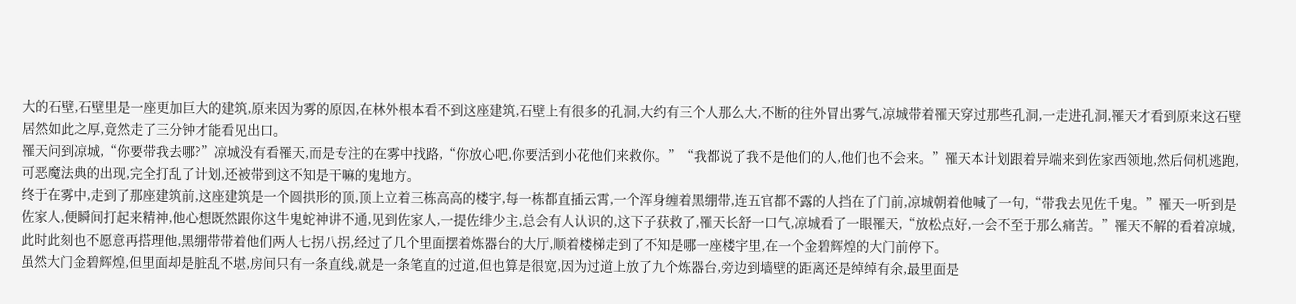大的石壁,石壁里是一座更加巨大的建筑,原来因为雾的原因,在林外根本看不到这座建筑,石壁上有很多的孔洞,大约有三个人那么大,不断的往外冒出雾气,凉城带着罹天穿过那些孔洞,一走进孔洞,罹天才看到原来这石壁居然如此之厚,竟然走了三分钟才能看见出口。
罹天问到凉城,“你要带我去哪?”凉城没有看罹天,而是专注的在雾中找路,“你放心吧,你要活到小花他们来救你。”“我都说了我不是他们的人,他们也不会来。”罹天本计划跟着异端来到佐家西领地,然后伺机逃跑,可恶魔法典的出现,完全打乱了计划,还被带到这不知是干嘛的鬼地方。
终于在雾中,走到了那座建筑前,这座建筑是一个圆拱形的顶,顶上立着三栋高高的楼宇,每一栋都直插云霄,一个浑身缠着黑绷带,连五官都不露的人挡在了门前,凉城朝着他喊了一句,“带我去见佐千鬼。”罹天一听到是佐家人,便瞬间打起来精神,他心想既然跟你这牛鬼蛇神讲不通,见到佐家人,一提佐绯少主,总会有人认识的,这下子获救了,罹天长舒一口气,凉城看了一眼罹天,“放松点好,一会不至于那么痛苦。”罹天不解的看着凉城,此时此刻也不愿意再搭理他,黑绷带带着他们两人七拐八拐,经过了几个里面摆着炼器台的大厅,顺着楼梯走到了不知是哪一座楼宇里,在一个金碧辉煌的大门前停下。
虽然大门金碧辉煌,但里面却是脏乱不堪,房间只有一条直线,就是一条笔直的过道,但也算是很宽,因为过道上放了九个炼器台,旁边到墙壁的距离还是绰绰有余,最里面是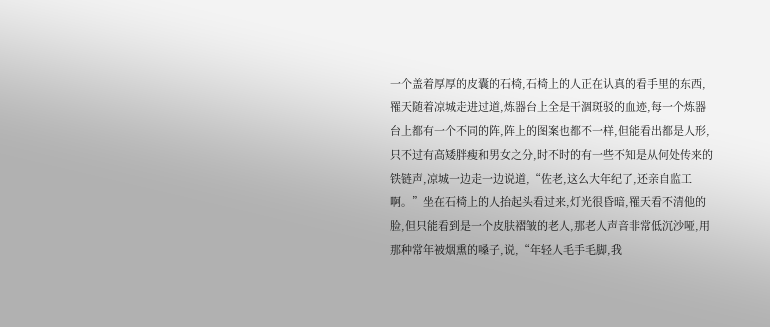一个盖着厚厚的皮囊的石椅,石椅上的人正在认真的看手里的东西,罹天随着凉城走进过道,炼器台上全是干涸斑驳的血迹,每一个炼器台上都有一个不同的阵,阵上的图案也都不一样,但能看出都是人形,只不过有高矮胖瘦和男女之分,时不时的有一些不知是从何处传来的铁链声,凉城一边走一边说道,“佐老,这么大年纪了,还亲自监工啊。”坐在石椅上的人抬起头看过来,灯光很昏暗,罹天看不清他的脸,但只能看到是一个皮肤褶皱的老人,那老人声音非常低沉沙哑,用那种常年被烟熏的嗓子,说,“年轻人毛手毛脚,我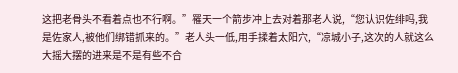这把老骨头不看着点也不行啊。”罹天一个箭步冲上去对着那老人说,“您认识佐绯吗,我是佐家人,被他们绑错抓来的。”老人头一低,用手揉着太阳穴,“凉城小子,这次的人就这么大摇大摆的进来是不是有些不合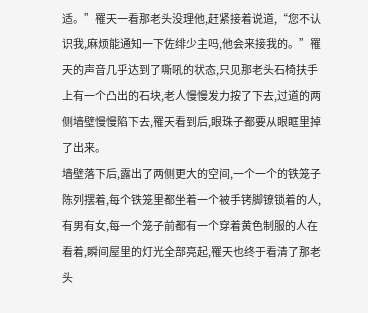适。”罹天一看那老头没理他,赶紧接着说道,“您不认识我,麻烦能通知一下佐绯少主吗,他会来接我的。”罹天的声音几乎达到了嘶吼的状态,只见那老头石椅扶手上有一个凸出的石块,老人慢慢发力按了下去,过道的两侧墙壁慢慢陷下去,罹天看到后,眼珠子都要从眼眶里掉了出来。
墙壁落下后,露出了两侧更大的空间,一个一个的铁笼子陈列摆着,每个铁笼里都坐着一个被手铐脚镣锁着的人,有男有女,每一个笼子前都有一个穿着黄色制服的人在看着,瞬间屋里的灯光全部亮起,罹天也终于看清了那老头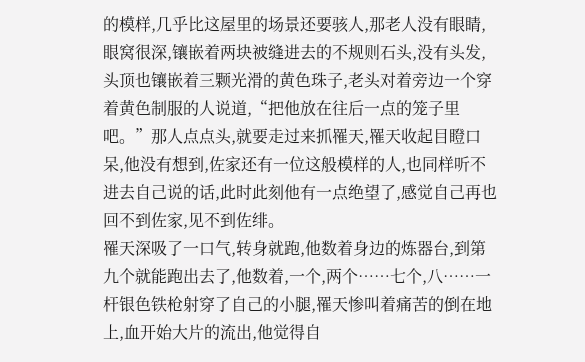的模样,几乎比这屋里的场景还要骇人,那老人没有眼睛,眼窝很深,镶嵌着两块被缝进去的不规则石头,没有头发,头顶也镶嵌着三颗光滑的黄色珠子,老头对着旁边一个穿着黄色制服的人说道,“把他放在往后一点的笼子里吧。”那人点点头,就要走过来抓罹天,罹天收起目瞪口呆,他没有想到,佐家还有一位这般模样的人,也同样听不进去自己说的话,此时此刻他有一点绝望了,感觉自己再也回不到佐家,见不到佐绯。
罹天深吸了一口气,转身就跑,他数着身边的炼器台,到第九个就能跑出去了,他数着,一个,两个……七个,八……一杆银色铁枪射穿了自己的小腿,罹天惨叫着痛苦的倒在地上,血开始大片的流出,他觉得自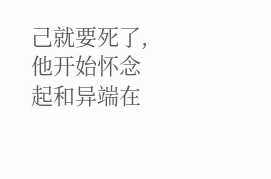己就要死了,他开始怀念起和异端在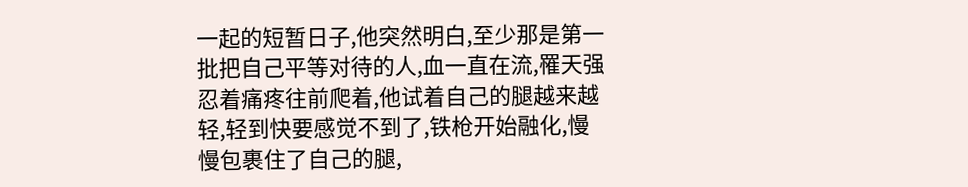一起的短暂日子,他突然明白,至少那是第一批把自己平等对待的人,血一直在流,罹天强忍着痛疼往前爬着,他试着自己的腿越来越轻,轻到快要感觉不到了,铁枪开始融化,慢慢包裹住了自己的腿,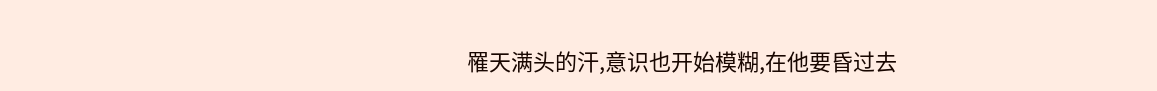罹天满头的汗,意识也开始模糊,在他要昏过去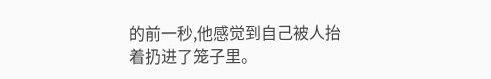的前一秒,他感觉到自己被人抬着扔进了笼子里。